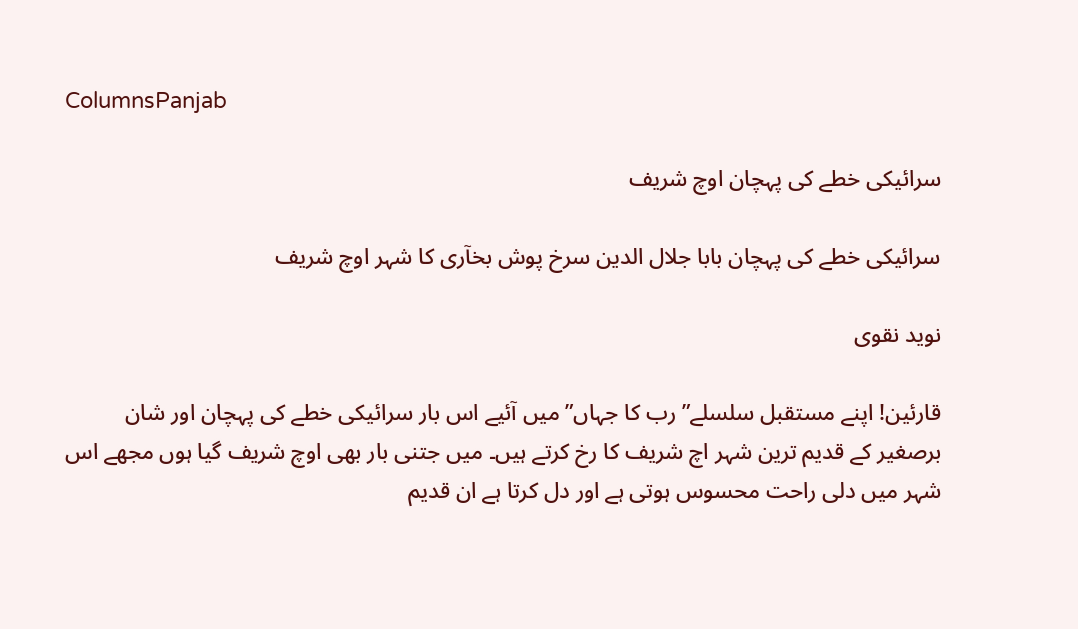ColumnsPanjab

سرائیکی خطے کی پہچان اوچ شریف

سرائیکی خطے کی پہچان بابا جلال الدین سرخ پوش بخآری کا شہر اوچ شریف

نوید نقوی

قارئین! اپنے مستقبل سلسلے” رب کا جہاں” میں آئیے اس بار سرائیکی خطے کی پہچان اور شان برصغیر کے قدیم ترین شہر اچ شریف کا رخ کرتے ہیں۔ میں جتنی بار بھی اوچ شریف گیا ہوں مجھے اس شہر میں دلی راحت محسوس ہوتی ہے اور دل کرتا ہے ان قدیم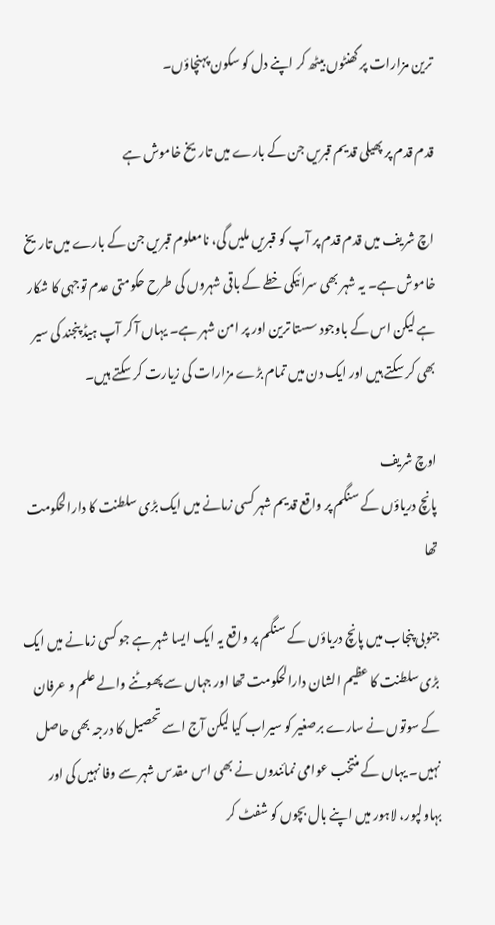ترین مزارات پر گھنٹوں بیٹھ کر اپنے دل کو سکون پہنچاؤں۔

قدم قدم پر پھیلی قدیم قبریں جن کے بارے میں تاریخ خاموش ہے

اچ شریف میں قدم قدم پر آپ کو قبریں ملیں گی، نامعلوم قبریں جن کے بارے میں تاریخ خاموش ہے۔ یہ شہر بھی سرائیکی خطے کے باقی شہروں کی طرح حکومتی عدم توجہی کا شکار ہے لیکن اس کے باوجود سستا ترین اور پر امن شہر ہے۔ یہاں آ کر آپ ہیڈ پنجند کی سیر بھی کر سکتے ہیں اور ایک دن میں تمام بڑے مزارات کی زیارت کر سکتے ہیں۔

اوچ شریف
پانچ دریاؤں کے سنگم پر واقع قدیم شہر کسی زمانے میں ایک بڑی سلطنت کا دارالحکومت تھا

جنوبی پنجاب میں پانچ دریاؤں کے سنگم پر واقع یہ ایک ایسا شہر ہے جو کسی زمانے میں ایک بڑی سلطنت کا عظیم الشان دارالحکومت تھا اور جہاں سے پھوٹنے والے علم و عرفان کے سوتوں نے سارے برصغیر کو سیراب کیا لیکن آج اسے تحصیل کا درجہ بھی حاصل نہیں۔ یہاں کے منتخب عوامی نمائندوں نے بھی اس مقدس شہر سے وفا نہیں کی اور بہاولپور، لاہور میں اپنے بال بچوں کو شفٹ کر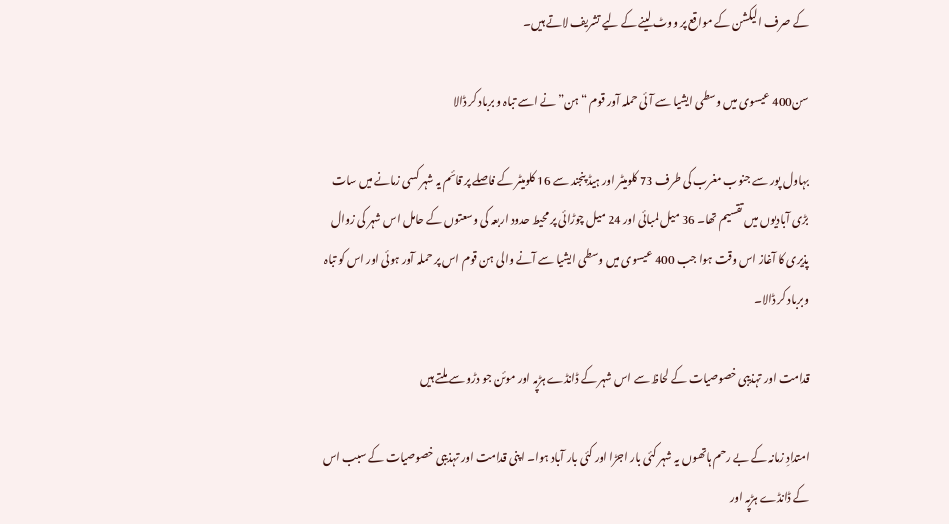کے صرف الیکشن کے مواقع پر ووٹ لینے کے لیے تشریف لاتے ہیں۔

سن400 عیسوی میں وسطی ایشیا سے آئی حملہ آور قوم “ہن” نے اسے تباہ و برباد کر ڈالا

بہاول پور سے جنوب مغرب کی طرف 73 کلومیٹر اور ہیڈ پنجند سے 16 کلومیٹر کے فاصلے پر قائم یہ شہر کسی زمانے میں سات بڑی آبادیوں میں تقسیم تھا۔ 36 میل لمبائی اور 24 میل چوڑائی پر محیط حدود اربعہ کی وسعتوں کے حامل اس شہر کی زوال پذیری کا آغاز اس وقت ہوا جب 400 عیسوی میں وسطی ایشیا سے آنے والی ہن قوم اس پر حملہ آور ہوئی اور اس کو تباہ وبرباد کر ڈالا۔

قدامت اور تہذیبی خصوصیات کے لحاظ سے اس شہر کے ڈانڈے ہڑپہ اور موئن جو دڑو سے ملتے ہیں

امتدادِ زمانہ کے بے رحم ہاتھوں یہ شہر کئی بار اجڑا اور کئی بار آباد ہوا۔ اپنی قدامت اور تہذیبی خصوصیات کے سبب اس کے ڈانڈے ہڑپہ اور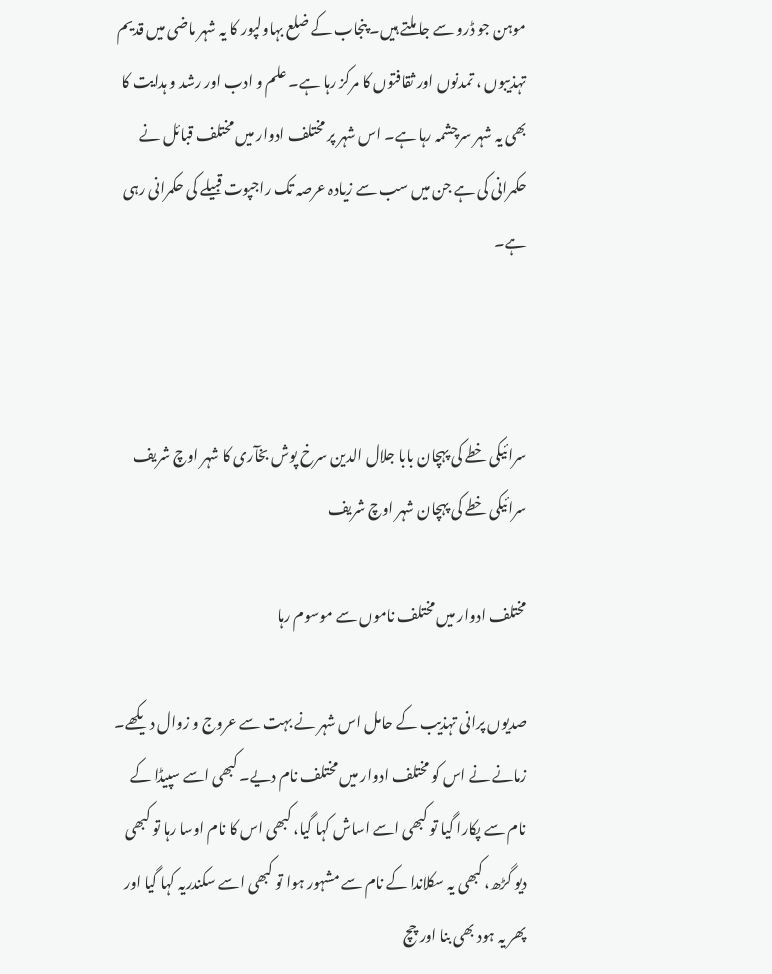موہن جو ڈرو سے جا ملتے ہیں۔ پنجاب کے ضلع بہاولپور کا یہ شہر ماضی میں قدیم تہذیبوں ، تمدنوں اور ثقافتوں کا مرکز رہا ہے۔ علم و ادب اور رشد و ہدایت کا بھی یہ شہر سرچشمہ رہا ہے۔ اس شہر پر مختلف ادوار میں مختلف قبائل نے حکمرانی کی ہے جن میں سب سے زیادہ عرصہ تک راجپوت قبیلے کی حکمرانی رہی ہے۔



سرائیکی خطے کی پہچان بابا جلال الدین سرخ پوش بخآری کا شہر اوچ شریف
سرائیکی خطے کی پہچان شہر اوچ شریف

مختلف ادوار میں مختلف ناموں سے موسوم رہا

صدیوں پرانی تہذیب کے حامل اس شہر نے بہت سے عروج و زوال دیکھے۔ زمانے نے اس کو مختلف ادوار میں مختلف نام دیے۔ کبھی اسے سپیڈا کے نام سے پکارا گیا تو کبھی اسے اساش کہا گیا، کبھی اس کا نام اوسا رہا تو کبھی دیو گڑھ، کبھی یہ سکلاندا کے نام سے مشہور ہوا تو کبھی اسے سکندریہ کہا گیا اور پھر یہ ہود بھی بنا اور چچ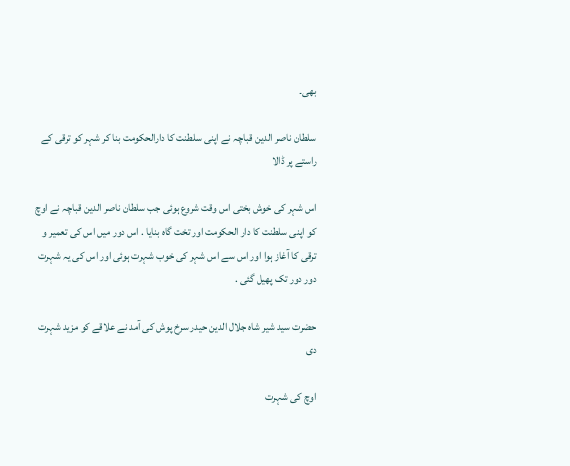بھی۔

سلطان ناصر الدین قباچہ نے اپنی سلطنت کا دارالحکومت بنا کر شہر کو ترقی کے راستے پر ڈالا

اس شہر کی خوش بختی اس وقت شروع ہوئی جب سلطان ناصر الدین قباچہ نے اوچ کو اپنی سلطنت کا دار الحکومت اور تخت گاہ بنایا . اس دور میں اس کی تعمیر و ترقی کا آغاز ہوا اور اس سے اس شہر کی خوب شہرت ہوئی اور اس کی یہ شہرت دور دور تک پھیل گئی .

حضرت سید شیر شاہ جلال الدین حیدر سرخ پوش کی آمد نے علاقے کو مزید شہرت دی

اوچ کی شہرت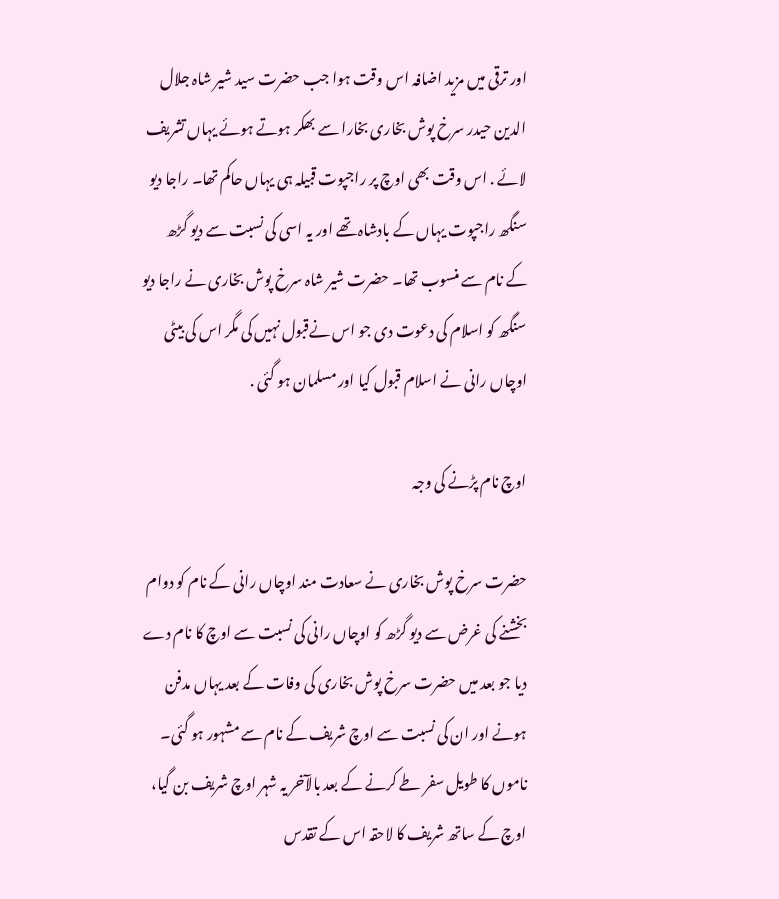اور ترقی میں مزید اضافہ اس وقت ہوا جب حضرت سید شیر شاہ جلال الدین حیدر سرخ پوش بخاری بخارا سے بھکر ہوتے ہوئے یہاں تشریف لائے . اس وقت بھی اوچ پر راجپوت قبیلہ ہی یہاں حاکم تھا۔ راجا دیو سنگھ راجپوت یہاں کے بادشاہ تھے اور یہ اسی کی نسبت سے دیو گڑھ کے نام سے منسوب تھا۔ حضرت شیر شاہ سرخ پوش بخاری نے راجا دیو سنگھ کو اسلام کی دعوت دی جو اس نےقبول نہیں کی مگر اس کی بیٹی اوچاں رانی نے اسلام قبول کیا اور مسلمان ہو گئی .

اوچ نام پڑنے کی وجہ

حضرت سرخ پوش بخاری نے سعادت مند اوچاں رانی کے نام کو دوام بخشنے کی غرض سے دیو گڑھ کو اوچاں رانی کی نسبت سے اوچ کا نام دے دیا جو بعد میں حضرت سرخ پوش بخاری کی وفات کے بعد یہاں مدفن ہونے اور ان کی نسبت سے اوچ شریف کے نام سے مشہور ہو گئی۔ ناموں کا طویل سفر طے کرنے کے بعد بالآخر یہ شہر اوچ شریف بن گیا، اوچ کے ساتھ شریف کا لاحقہ اس کے تقدس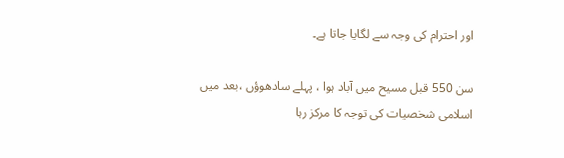اور احترام کی وجہ سے لگایا جاتا ہے۔

سن 550 قبل مسیح میں آباد ہوا ، پہلے سادھوؤں ،بعد میں اسلامی شخصیات کی توجہ کا مرکز رہا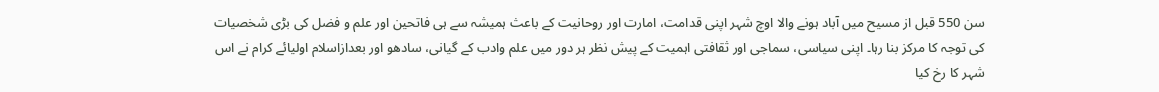سن 550 قبل از مسیح میں آباد ہونے والا اوچ شہر اپنی قدامت، امارت اور روحانیت کے باعث ہمیشہ سے ہی فاتحین اور علم و فضل کی بڑی شخصیات کی توجہ کا مرکز بنا رہا۔ اپنی سیاسی، سماجی اور ثقافتی اہمیت کے پیش نظر ہر دور میں علم وادب کے گیانی، سادھو اور بعدازاسلام اولیائے کرام نے اس شہر کا رخ کیا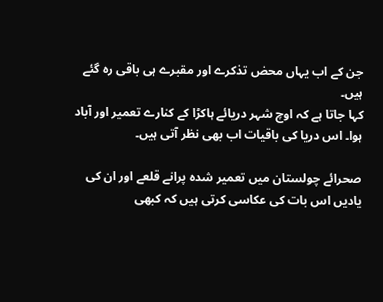جن کے اب یہاں محض تذکرے اور مقبرے ہی باقی رہ گئے ہیں۔
کہا جاتا ہے کہ اوچ شہر دریائے ہاکڑا کے کنارے تعمیر اور آباد ہوا۔ اس دریا کی باقیات اب بھی نظر آتی ہیں۔

صحرائے چولستان میں تعمیر شدہ پرانے قلعے اور ان کی یادیں اس بات کی عکاسی کرتی ہیں کہ کبھی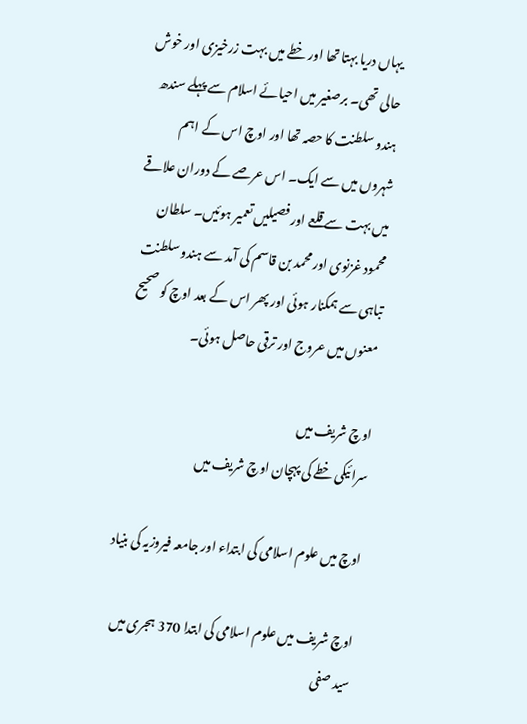یہاں دریا بہتا تھا اور خطے میں بہت زرخیزی اور خوش حالی تھی۔ برصغیر میں احیائے اسلام سے پہلے سندھ ہندو سلطنت کا حصہ تھا اور اوچ اس کے اہم شہروں میں سے ایک۔ اس عرصے کے دوران علاقے میں بہت سے قلعے اور فصیلیں تعمیر ہوئیں۔ سلطان محمود غزنوی اور محمد بن قاسم کی آمد سے ہندو سلطنت تباہی سے ہمکنار ہوئی اور پھر اس کے بعد اوچ کو صحیح معنوں میں عروج اور ترقی حاصل ہوئی۔

اوچ شریف میں
سرائیکی خطے کی پہچان اوچ شریف میں

اوچ میں علوم اسلامی کی ابتداء اور جامعہ فیروزیہ کی بنیاد

اوچ شریف میں علوم اسلامی کی ابتدا 370 ہجری میں سید صفی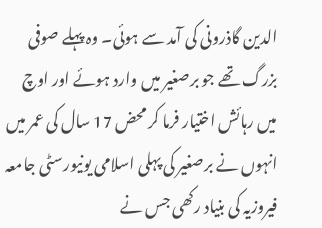الدین گاذرونی کی آمد سے ہوئی۔ وہ پہلے صوفی بزرگ تھے جو برصغیر میں وارد ہوئے اور اوچ میں رہائش اختیار فرما کر محض 17 سال کی عمر میں انہوں نے برصغیر کی پہلی اسلامی یونیورسٹی جامعہ فیروزیہ کی بنیاد رکھی جس نے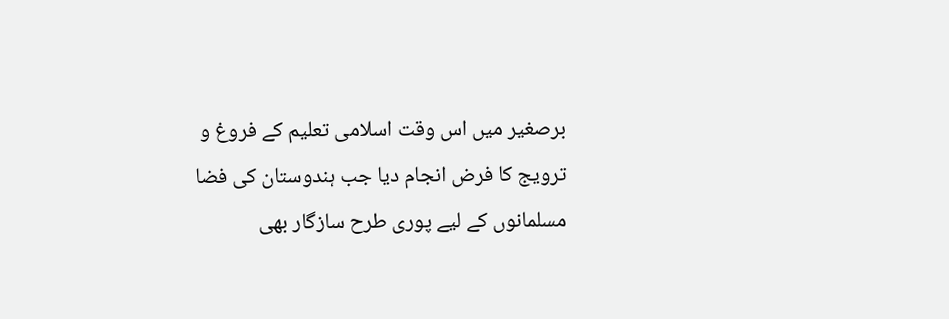برصغیر میں اس وقت اسلامی تعلیم کے فروغ و ترویج کا فرض انجام دیا جب ہندوستان کی فضا مسلمانوں کے لیے پوری طرح سازگار بھی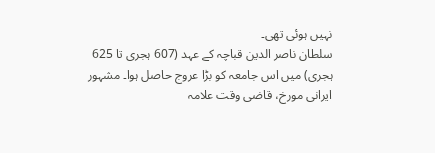نہیں ہوئی تھی۔
سلطان ناصر الدین قباچہ کے عہد (607 ہجری تا 625 ہجری) میں اس جامعہ کو بڑا عروج حاصل ہوا۔ مشہور ایرانی مورخ، قاضی وقت علامہ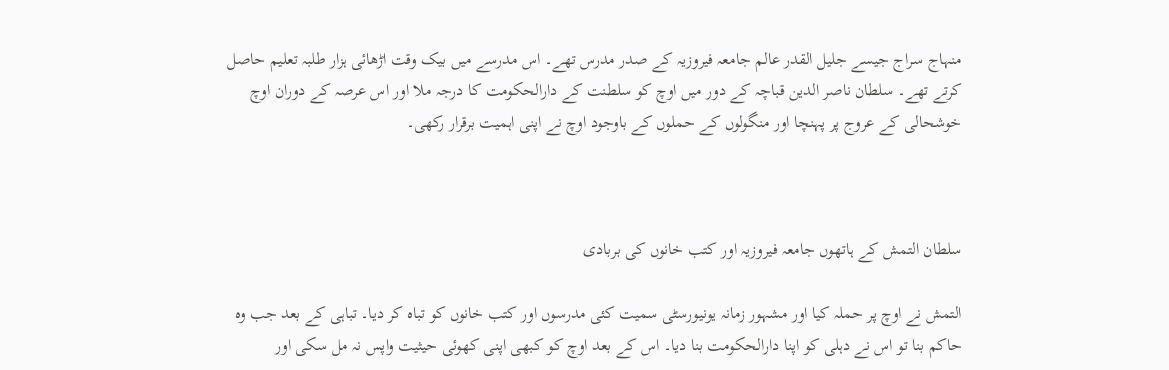منہاج سراج جیسے جلیل القدر عالم جامعہ فیروزیہ کے صدر مدرس تھے۔ اس مدرسے میں بیک وقت اڑھائی ہزار طلبہ تعلیم حاصل کرتے تھے۔ سلطان ناصر الدین قباچہ کے دور میں اوچ کو سلطنت کے دارالحکومت کا درجہ ملا اور اس عرصہ کے دوران اوچ خوشحالی کے عروج پر پہنچا اور منگولوں کے حملوں کے باوجود اوچ نے اپنی اہمیت برقرار رکھی۔



سلطان التمش کے ہاتھوں جامعہ فیروزیہ اور کتب خانوں کی بربادی

التمش نے اوچ پر حملہ کیا اور مشہور زمانہ یونیورسٹی سمیت کئی مدرسوں اور کتب خانوں کو تباہ کر دیا۔ تباہی کے بعد جب وہ حاکم بنا تو اس نے دہلی کو اپنا دارالحکومت بنا دیا۔ اس کے بعد اوچ کو کبھی اپنی کھوئی حیثیت واپس نہ مل سکی اور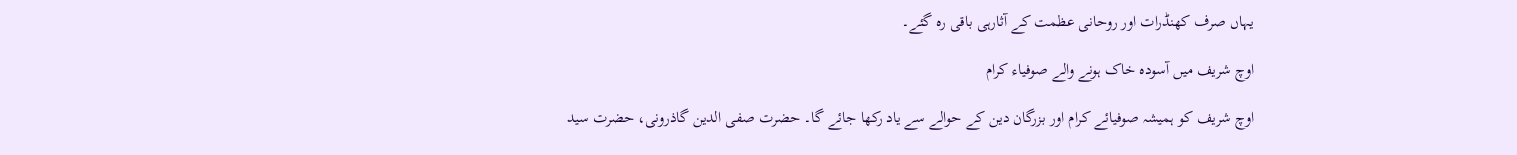یہاں صرف کھنڈرات اور روحانی عظمت کے آثارہی باقی رہ گئے۔

اوچ شریف میں آسودہ خاک ہونے والے صوفیاء کرام

اوچ شریف کو ہمیشہ صوفیائے کرام اور بزرگان دین کے حوالے سے یاد رکھا جائے گا۔ حضرت صفی الدین گاذرونی، حضرت سید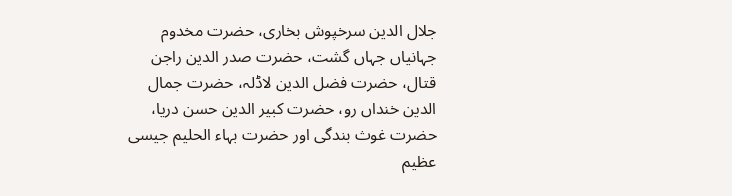جلال الدین سرخپوش بخاری، حضرت مخدوم جہانیاں جہاں گشت، حضرت صدر الدین راجن قتال، حضرت فضل الدین لاڈلہ، حضرت جمال الدین خنداں رو، حضرت کبیر الدین حسن دریا، حضرت غوث بندگی اور حضرت بہاء الحلیم جیسی عظیم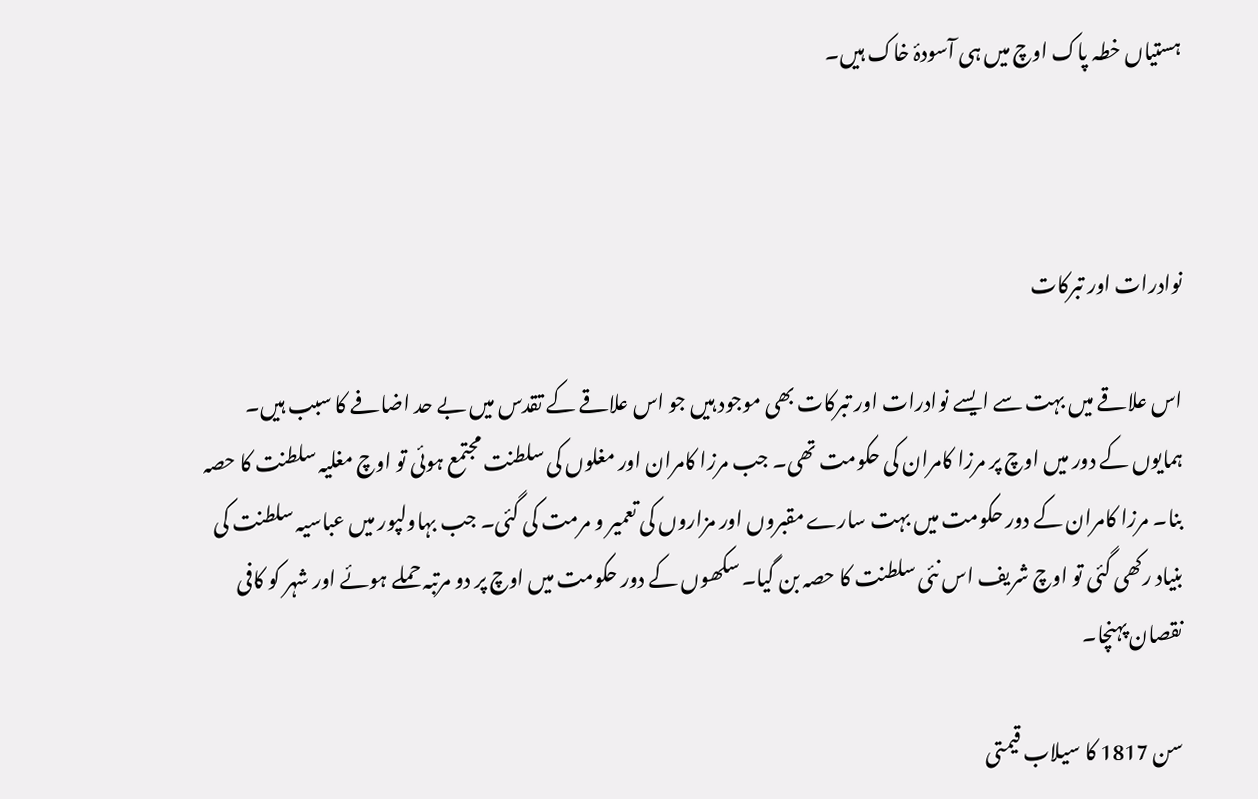ہستیاں خطہ پاک اوچ میں ہی آسودۂ خاک ہیں۔



نوادرات اور تبرکات

اس علاقے میں بہت سے ایسے نوادرات اور تبرکات بھی موجود ہیں جو اس علاقے کے تقدس میں بے حد اضافے کا سبب ہیں۔ ہمایوں کے دور میں اوچ پر مرزا کامران کی حکومت تھی۔ جب مرزا کامران اور مغلوں کی سلطنت مجتمع ہوئی تو اوچ مغلیہ سلطنت کا حصہ بنا۔ مرزا کامران کے دور حکومت میں بہت سارے مقبروں اور مزاروں کی تعمیر و مرمت کی گئی۔ جب بہاولپور میں عباسیہ سلطنت کی بنیاد رکھی گئی تو اوچ شریف اس نئی سلطنت کا حصہ بن گیا۔ سکھوں کے دور حکومت میں اوچ پر دو مرتبہ حملے ہوئے اور شہر کو کافی نقصان پہنچا۔

سن 1817 کا سیلاب قیمتی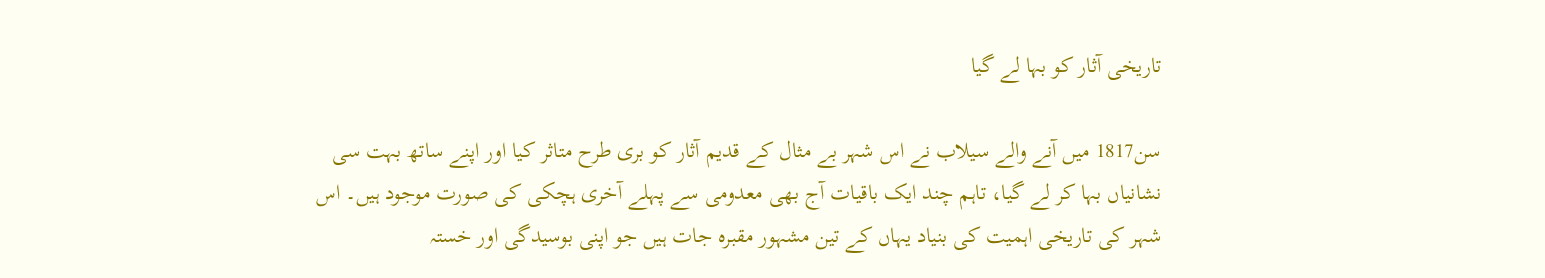تاریخی آثار کو بہا لے گیا

سن1817 میں آنے والے سیلاب نے اس شہر بے مثال کے قدیم آثار کو بری طرح متاثر کیا اور اپنے ساتھ بہت سی نشانیاں بہا کر لے گیا، تاہم چند ایک باقیات آج بھی معدومی سے پہلے آخری ہچکی کی صورت موجود ہیں۔ اس شہر کی تاریخی اہمیت کی بنیاد یہاں کے تین مشہور مقبرہ جات ہیں جو اپنی بوسیدگی اور خستہ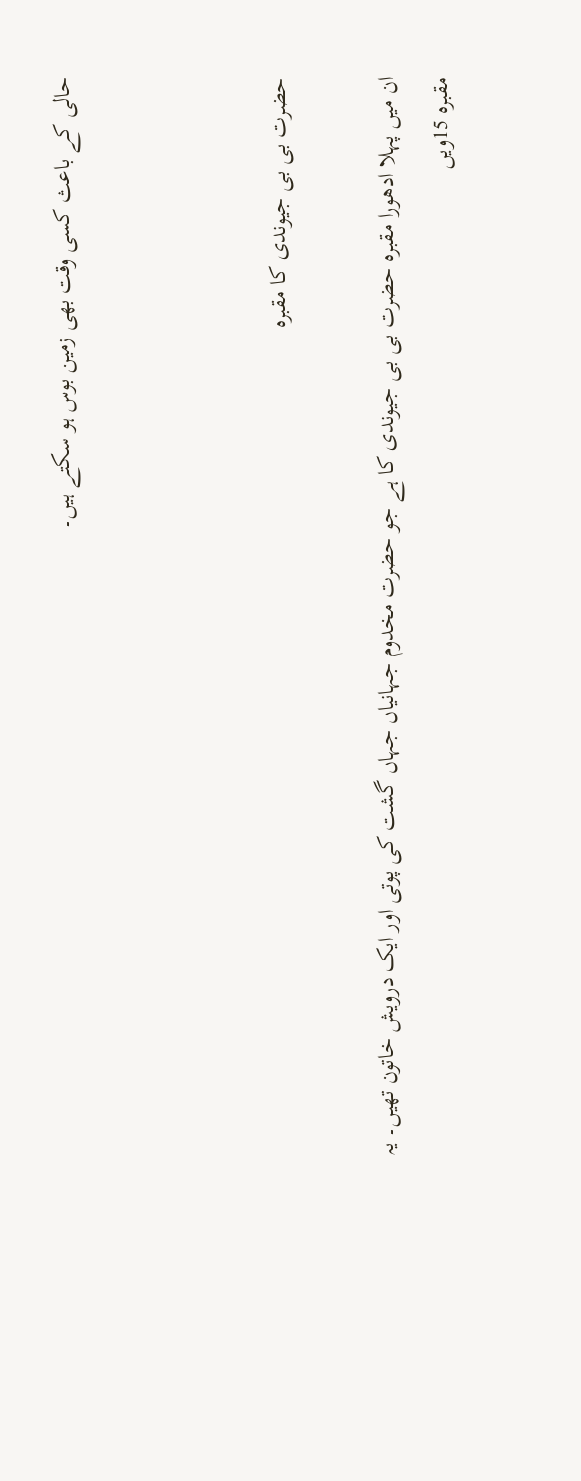حالی کے باعث کسی وقت بھی زمین بوس ہو سکتے ہیں۔



حضرت بی بی جیوندی کا مقبرہ

ان میں پہلا ادھورا مقبرہ حضرت بی بی جیوندی کا ہے جو حضرت مخدوم جہانیاں جہاں گشت کی پوتی اور ایک درویش خاتون تھیں۔ یہ مقبرہ 15ویں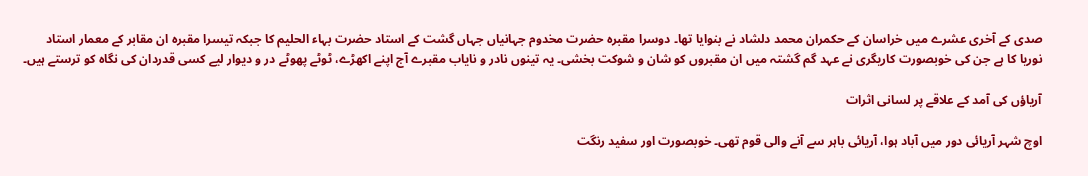صدی کے آخری عشرے میں خراسان کے حکمران محمد دلشاد نے بنوایا تھا۔ دوسرا مقبرہ حضرت مخدوم جہانیاں جہاں گشت کے استاد حضرت بہاء الحلیم کا جبکہ تیسرا مقبرہ ان مقابر کے معمار استاد نوریا کا ہے جن کی خوبصورت کاریگری نے عہد گم گشتہ میں ان مقبروں کو شان و شوکت بخشی۔ یہ تینوں نادر و نایاب مقبرے آج اپنے اکھڑے، ٹوٹے پھوٹے در و دیوار لیے کسی قدردان کی نگاہ کو ترستے ہیں۔

آریاؤں کی آمد کے علاقے پر لسانی اثرات

اوچ شہر آریائی دور میں آباد ہوا، آریائی باہر سے آنے والی قوم تھی۔ خوبصورت اور سفید رنگت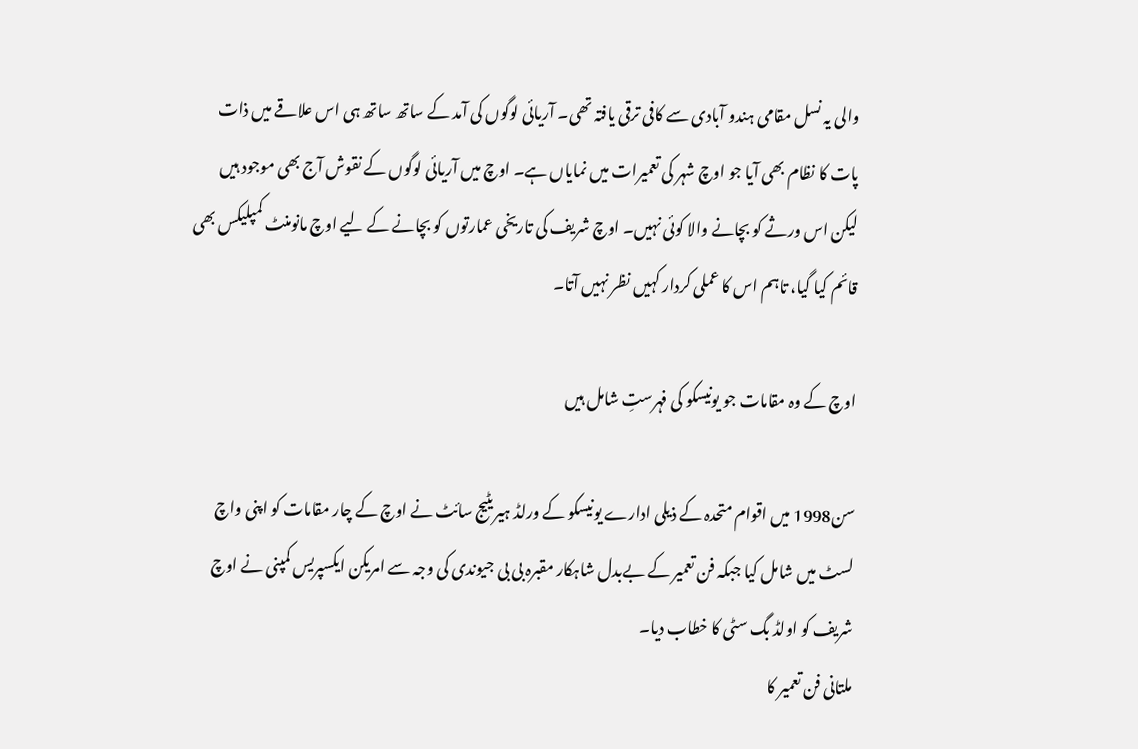والی یہ نسل مقامی ہندو آبادی سے کافی ترقی یافتہ تھی۔ آریائی لوگوں کی آمد کے ساتھ ساتھ ہی اس علاقے میں ذات پات کا نظام بھی آیا جو اوچ شہر کی تعمیرات میں نمایاں ہے۔ اوچ میں آریائی لوگوں کے نقوش آج بھی موجود ہیں لیکن اس ورثے کو بچانے والا کوئی نہیں۔ اوچ شریف کی تاریخی عمارتوں کو بچانے کے لیے اوچ مانومنٹ کمپلیکس بھی قائم کیا گیا، تاہم اس کا عملی کردار کہیں نظر نہیں آتا۔

اوچ کے وہ مقامات جو یونیسکو کی فہرستِ شامل ہیں

سن1998 میں اقوام متحدہ کے ذیلی ادارے یونیسکو کے ورلڈ ہیریٹیج سائٹ نے اوچ کے چار مقامات کو اپنی واچ لسٹ میں شامل کیا جبکہ فن تعمیر کے بےبدل شاہکار مقبرہ بی بی جیوندی کی وجہ سے امریکن ایکسپریس کمپنی نے اوچ شریف کو اولڈ بگ سٹی کا خطاب دیا۔
ملتانی فن تعمیر کا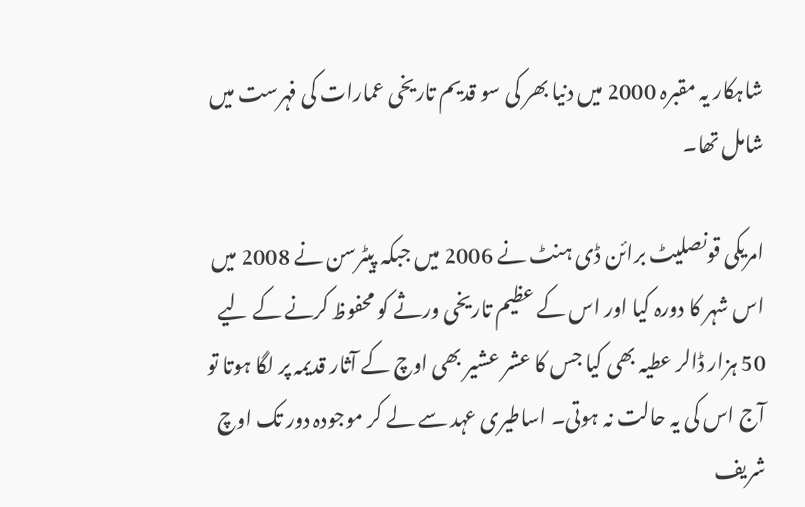شاہکار یہ مقبرہ 2000 میں دنیا بھر کی سو قدیم تاریخی عمارات کی فہرست میں شامل تھا۔

امریکی قونصلیٹ برائن ڈی ہنٹ نے 2006 میں جبکہ پیٹرسن نے 2008 میں اس شہر کا دورہ کیا اور اس کے عظیم تاریخی ورثے کو محفوظ کرنے کے لیے 50 ہزار ڈالر عطیہ بھی کیا جس کا عشر عشیر بھی اوچ کے آثار قدیمہ پر لگا ہوتا تو آج اس کی یہ حالت نہ ہوتی۔ اساطیری عہد سے لے کر موجودہ دور تک اوچ شریف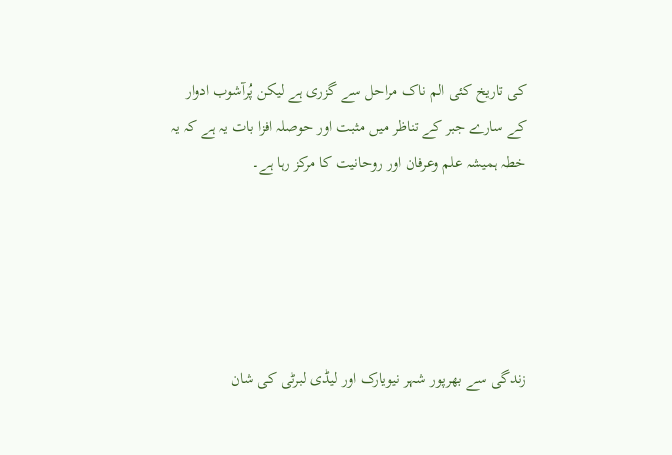کی تاریخ کئی الم ناک مراحل سے گزری ہے لیکن پُرآشوب ادوار کے سارے جبر کے تناظر میں مثبت اور حوصلہ افزا بات یہ ہے کہ یہ خطہ ہمیشہ علم وعرفان اور روحانیت کا مرکز رہا ہے۔





زندگی سے بھرپور شہر نیویارک اور لیڈی لبرٹی کی شان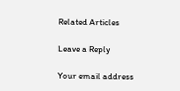Related Articles

Leave a Reply

Your email address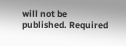will not be published. Required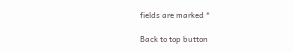fields are marked *

Back to top button